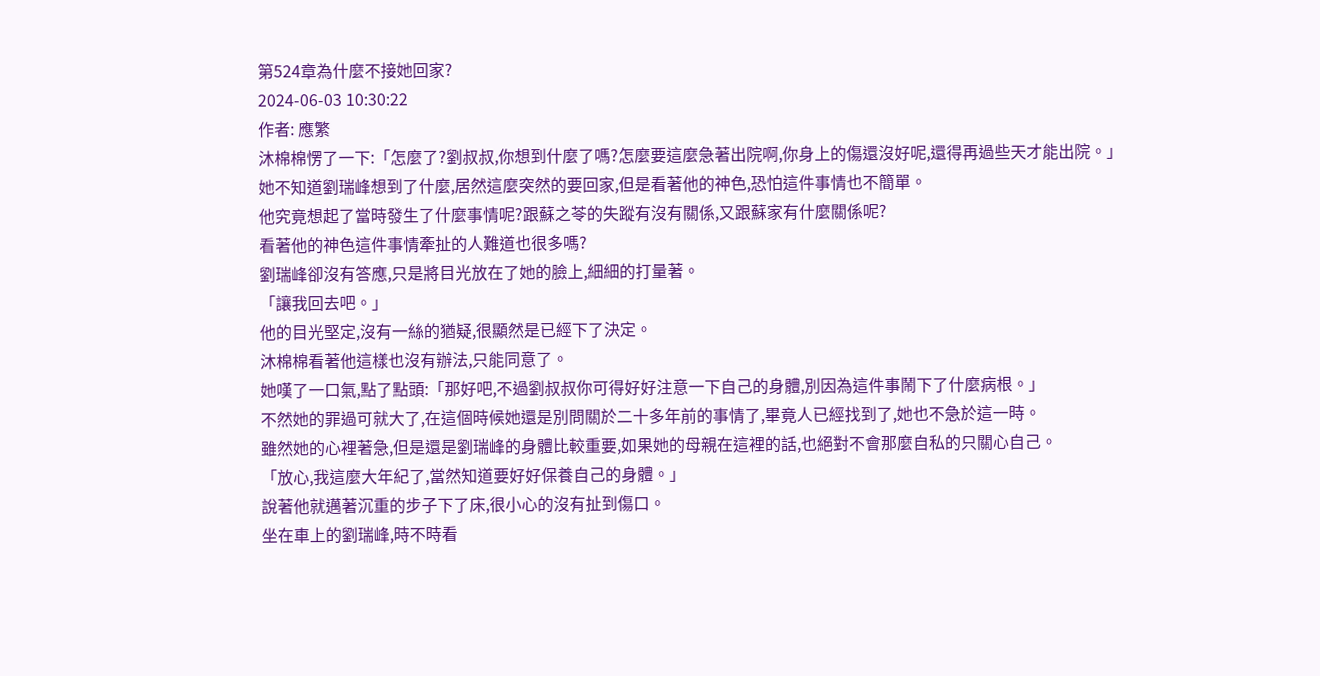第524章為什麼不接她回家?
2024-06-03 10:30:22
作者: 應繁
沐棉棉愣了一下:「怎麼了?劉叔叔,你想到什麼了嗎?怎麼要這麼急著出院啊,你身上的傷還沒好呢,還得再過些天才能出院。」
她不知道劉瑞峰想到了什麼,居然這麼突然的要回家,但是看著他的神色,恐怕這件事情也不簡單。
他究竟想起了當時發生了什麼事情呢?跟蘇之苓的失蹤有沒有關係,又跟蘇家有什麼關係呢?
看著他的神色這件事情牽扯的人難道也很多嗎?
劉瑞峰卻沒有答應,只是將目光放在了她的臉上,細細的打量著。
「讓我回去吧。」
他的目光堅定,沒有一絲的猶疑,很顯然是已經下了決定。
沐棉棉看著他這樣也沒有辦法,只能同意了。
她嘆了一口氣,點了點頭:「那好吧,不過劉叔叔你可得好好注意一下自己的身體,別因為這件事鬧下了什麼病根。」
不然她的罪過可就大了,在這個時候她還是別問關於二十多年前的事情了,畢竟人已經找到了,她也不急於這一時。
雖然她的心裡著急,但是還是劉瑞峰的身體比較重要,如果她的母親在這裡的話,也絕對不會那麼自私的只關心自己。
「放心,我這麼大年紀了,當然知道要好好保養自己的身體。」
說著他就邁著沉重的步子下了床,很小心的沒有扯到傷口。
坐在車上的劉瑞峰,時不時看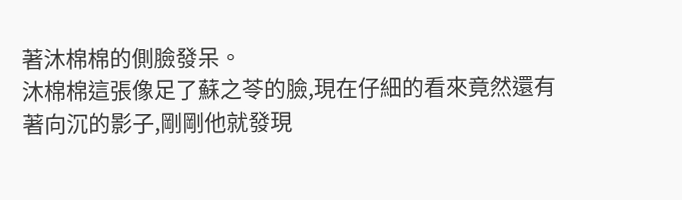著沐棉棉的側臉發呆。
沐棉棉這張像足了蘇之苓的臉,現在仔細的看來竟然還有著向沉的影子,剛剛他就發現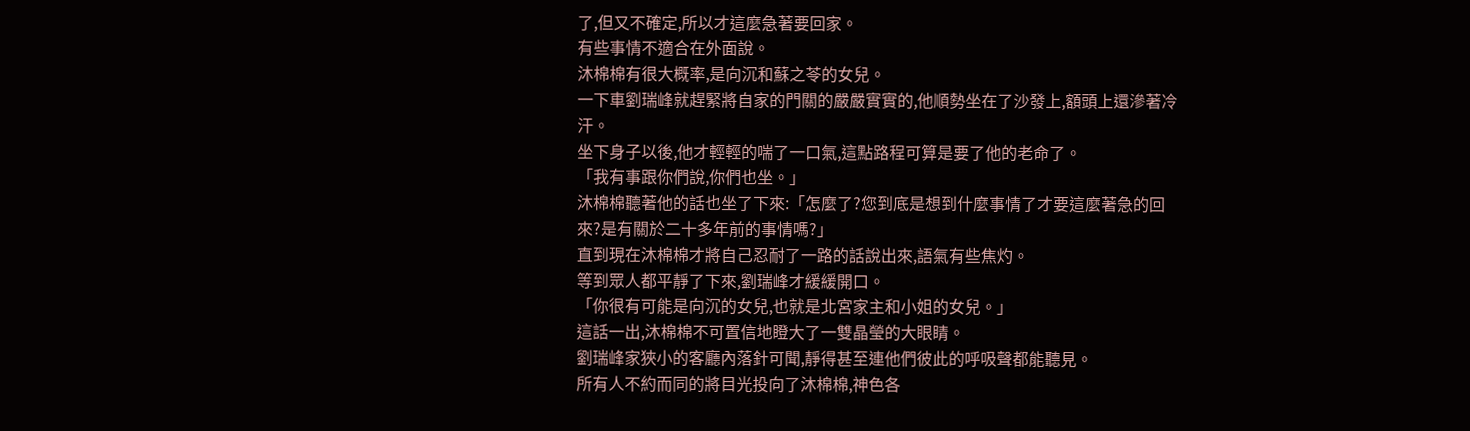了,但又不確定,所以才這麼急著要回家。
有些事情不適合在外面說。
沐棉棉有很大概率,是向沉和蘇之苓的女兒。
一下車劉瑞峰就趕緊將自家的門關的嚴嚴實實的,他順勢坐在了沙發上,額頭上還滲著冷汗。
坐下身子以後,他才輕輕的喘了一口氣,這點路程可算是要了他的老命了。
「我有事跟你們說,你們也坐。」
沐棉棉聽著他的話也坐了下來:「怎麼了?您到底是想到什麼事情了才要這麼著急的回來?是有關於二十多年前的事情嗎?」
直到現在沐棉棉才將自己忍耐了一路的話說出來,語氣有些焦灼。
等到眾人都平靜了下來,劉瑞峰才緩緩開口。
「你很有可能是向沉的女兒,也就是北宮家主和小姐的女兒。」
這話一出,沐棉棉不可置信地瞪大了一雙晶瑩的大眼睛。
劉瑞峰家狹小的客廳內落針可聞,靜得甚至連他們彼此的呼吸聲都能聽見。
所有人不約而同的將目光投向了沐棉棉,神色各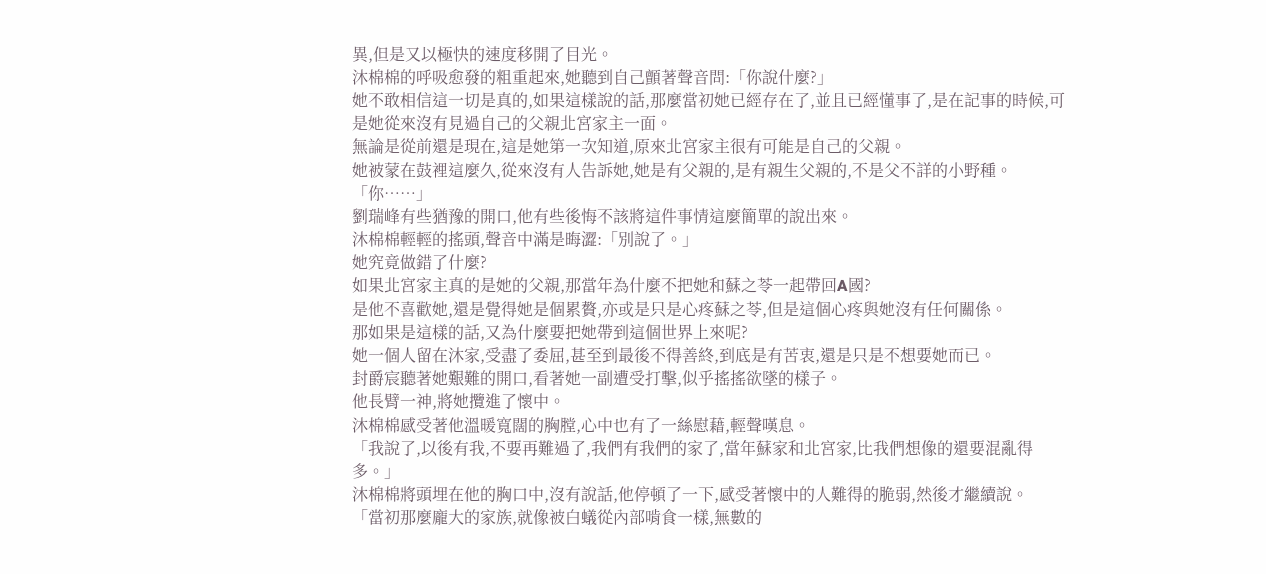異,但是又以極快的速度移開了目光。
沐棉棉的呼吸愈發的粗重起來,她聽到自己顫著聲音問:「你說什麼?」
她不敢相信這一切是真的,如果這樣說的話,那麼當初她已經存在了,並且已經懂事了,是在記事的時候,可是她從來沒有見過自己的父親北宮家主一面。
無論是從前還是現在,這是她第一次知道,原來北宮家主很有可能是自己的父親。
她被蒙在鼓裡這麼久,從來沒有人告訴她,她是有父親的,是有親生父親的,不是父不詳的小野種。
「你……」
劉瑞峰有些猶豫的開口,他有些後悔不該將這件事情這麼簡單的說出來。
沐棉棉輕輕的搖頭,聲音中滿是晦澀:「別說了。」
她究竟做錯了什麼?
如果北宮家主真的是她的父親,那當年為什麼不把她和蘇之苓一起帶回A國?
是他不喜歡她,還是覺得她是個累贅,亦或是只是心疼蘇之苓,但是這個心疼與她沒有任何關係。
那如果是這樣的話,又為什麼要把她帶到這個世界上來呢?
她一個人留在沐家,受盡了委屈,甚至到最後不得善終,到底是有苦衷,還是只是不想要她而已。
封爵宸聽著她艱難的開口,看著她一副遭受打擊,似乎搖搖欲墜的樣子。
他長臂一神,將她攬進了懷中。
沐棉棉感受著他溫暖寬闊的胸膛,心中也有了一絲慰藉,輕聲嘆息。
「我說了,以後有我,不要再難過了,我們有我們的家了,當年蘇家和北宮家,比我們想像的還要混亂得多。」
沐棉棉將頭埋在他的胸口中,沒有說話,他停頓了一下,感受著懷中的人難得的脆弱,然後才繼續說。
「當初那麼龐大的家族,就像被白蟻從內部啃食一樣,無數的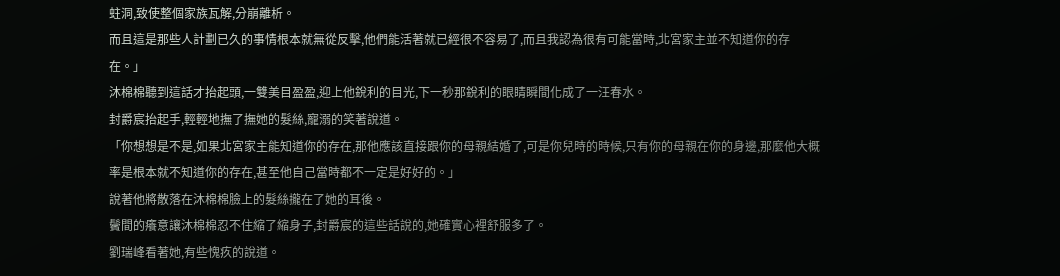蛀洞,致使整個家族瓦解,分崩離析。
而且這是那些人計劃已久的事情根本就無從反擊,他們能活著就已經很不容易了,而且我認為很有可能當時,北宮家主並不知道你的存在。」
沐棉棉聽到這話才抬起頭,一雙美目盈盈,迎上他銳利的目光,下一秒那銳利的眼睛瞬間化成了一汪春水。
封爵宸抬起手,輕輕地撫了撫她的髮絲,寵溺的笑著說道。
「你想想是不是,如果北宮家主能知道你的存在,那他應該直接跟你的母親結婚了,可是你兒時的時候,只有你的母親在你的身邊,那麼他大概率是根本就不知道你的存在,甚至他自己當時都不一定是好好的。」
說著他將散落在沐棉棉臉上的髮絲攏在了她的耳後。
鬢間的癢意讓沐棉棉忍不住縮了縮身子,封爵宸的這些話說的,她確實心裡舒服多了。
劉瑞峰看著她,有些愧疚的說道。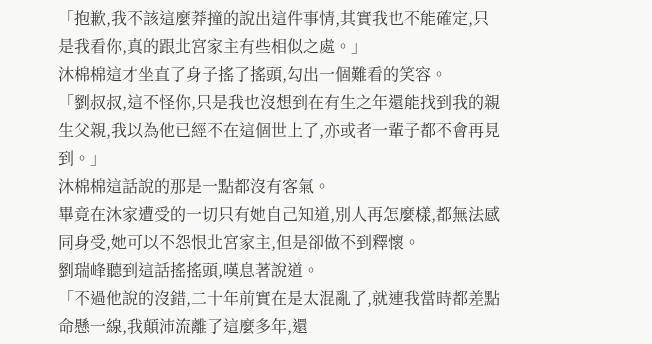「抱歉,我不該這麼莽撞的說出這件事情,其實我也不能確定,只是我看你,真的跟北宮家主有些相似之處。」
沐棉棉這才坐直了身子搖了搖頭,勾出一個難看的笑容。
「劉叔叔,這不怪你,只是我也沒想到在有生之年還能找到我的親生父親,我以為他已經不在這個世上了,亦或者一輩子都不會再見到。」
沐棉棉這話說的那是一點都沒有客氣。
畢竟在沐家遭受的一切只有她自己知道,別人再怎麼樣,都無法感同身受,她可以不怨恨北宮家主,但是卻做不到釋懷。
劉瑞峰聽到這話搖搖頭,嘆息著說道。
「不過他說的沒錯,二十年前實在是太混亂了,就連我當時都差點命懸一線,我顛沛流離了這麼多年,還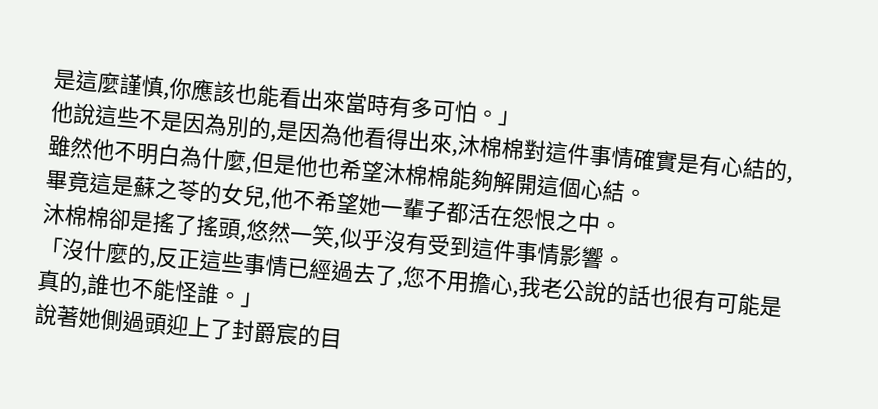是這麼謹慎,你應該也能看出來當時有多可怕。」
他說這些不是因為別的,是因為他看得出來,沐棉棉對這件事情確實是有心結的,雖然他不明白為什麼,但是他也希望沐棉棉能夠解開這個心結。
畢竟這是蘇之苓的女兒,他不希望她一輩子都活在怨恨之中。
沐棉棉卻是搖了搖頭,悠然一笑,似乎沒有受到這件事情影響。
「沒什麼的,反正這些事情已經過去了,您不用擔心,我老公說的話也很有可能是真的,誰也不能怪誰。」
說著她側過頭迎上了封爵宸的目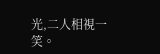光,二人相視一笑。